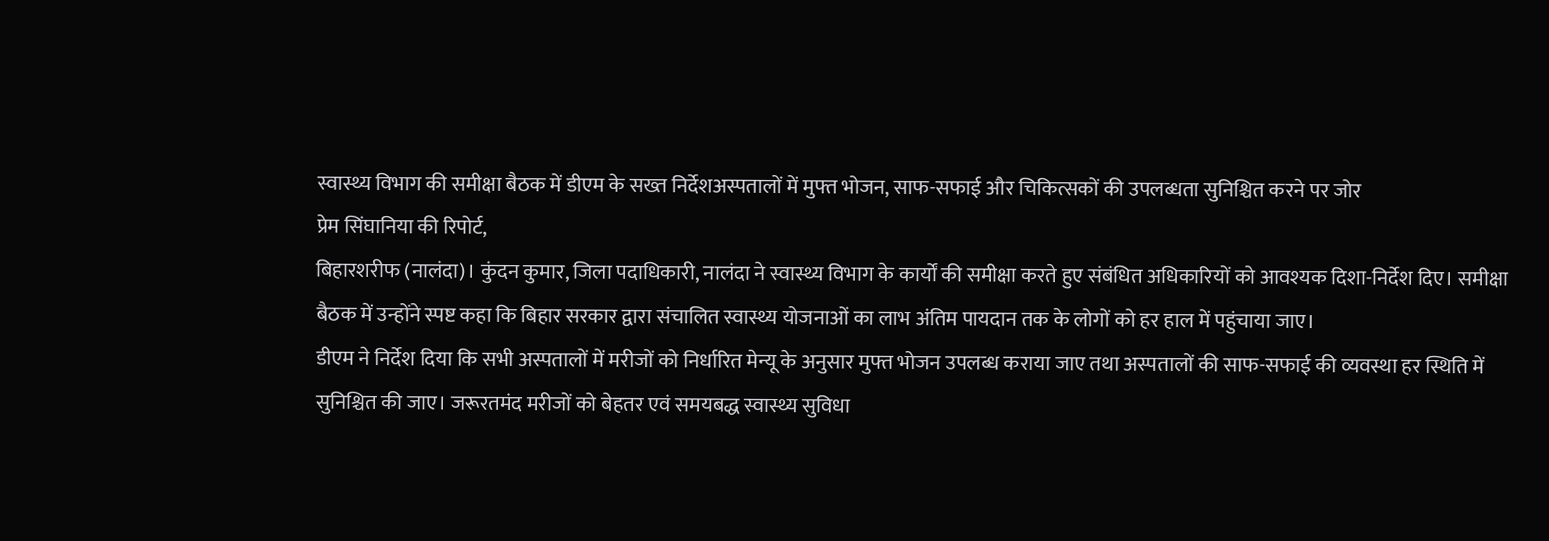स्वास्थ्य विभाग की समीक्षा बैठक में डीएम के सख्त निर्देशअस्पतालों में मुफ्त भोजन, साफ-सफाई और चिकित्सकों की उपलब्धता सुनिश्चित करने पर जोर
प्रेम सिंघानिया की रिपोर्ट,
बिहारशरीफ (नालंदा)। कुंदन कुमार, जिला पदाधिकारी, नालंदा ने स्वास्थ्य विभाग के कार्यों की समीक्षा करते हुए संबंधित अधिकारियों को आवश्यक दिशा-निर्देश दिए। समीक्षा बैठक में उन्होंने स्पष्ट कहा कि बिहार सरकार द्वारा संचालित स्वास्थ्य योजनाओं का लाभ अंतिम पायदान तक के लोगों को हर हाल में पहुंचाया जाए।
डीएम ने निर्देश दिया कि सभी अस्पतालों में मरीजों को निर्धारित मेन्यू के अनुसार मुफ्त भोजन उपलब्ध कराया जाए तथा अस्पतालों की साफ-सफाई की व्यवस्था हर स्थिति में सुनिश्चित की जाए। जरूरतमंद मरीजों को बेहतर एवं समयबद्ध स्वास्थ्य सुविधा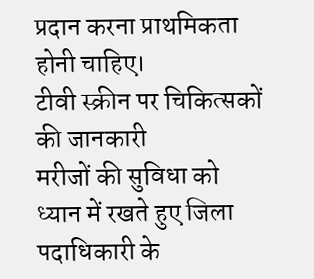प्रदान करना प्राथमिकता होनी चाहिए।
टीवी स्क्रीन पर चिकित्सकों की जानकारी
मरीजों की सुविधा को ध्यान में रखते हुए जिला पदाधिकारी के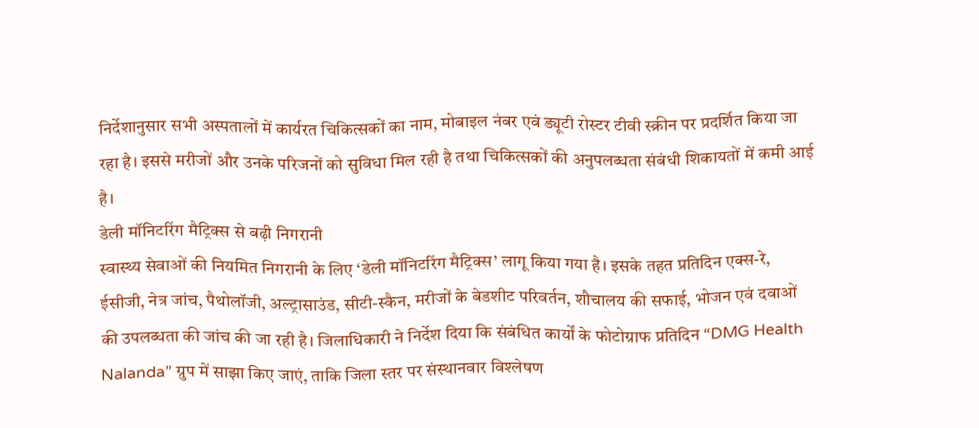निर्देशानुसार सभी अस्पतालों में कार्यरत चिकित्सकों का नाम, मोबाइल नंबर एवं ड्यूटी रोस्टर टीवी स्क्रीन पर प्रदर्शित किया जा रहा है। इससे मरीजों और उनके परिजनों को सुविधा मिल रही है तथा चिकित्सकों की अनुपलब्धता संबंधी शिकायतों में कमी आई है।
डेली मॉनिटरिंग मैट्रिक्स से बढ़ी निगरानी
स्वास्थ्य सेवाओं की नियमित निगरानी के लिए ‘डेली मॉनिटरिंग मैट्रिक्स’ लागू किया गया है। इसके तहत प्रतिदिन एक्स-रे, ईसीजी, नेत्र जांच, पैथोलॉजी, अल्ट्रासाउंड, सीटी-स्कैन, मरीजों के बेडशीट परिवर्तन, शौचालय की सफाई, भोजन एवं दवाओं की उपलब्धता की जांच की जा रही है। जिलाधिकारी ने निर्देश दिया कि संबंधित कार्यों के फोटोग्राफ प्रतिदिन “DMG Health Nalanda” ग्रुप में साझा किए जाएं, ताकि जिला स्तर पर संस्थानवार विश्लेषण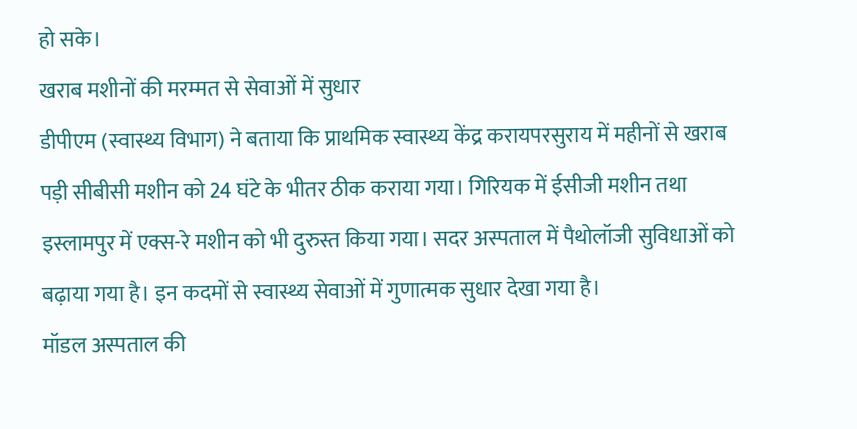हो सके।
खराब मशीनों की मरम्मत से सेवाओं में सुधार
डीपीएम (स्वास्थ्य विभाग) ने बताया कि प्राथमिक स्वास्थ्य केंद्र करायपरसुराय में महीनों से खराब पड़ी सीबीसी मशीन को 24 घंटे के भीतर ठीक कराया गया। गिरियक में ईसीजी मशीन तथा इस्लामपुर में एक्स-रे मशीन को भी दुरुस्त किया गया। सदर अस्पताल में पैथोलॉजी सुविधाओं को बढ़ाया गया है। इन कदमों से स्वास्थ्य सेवाओं में गुणात्मक सुधार देखा गया है।
मॉडल अस्पताल की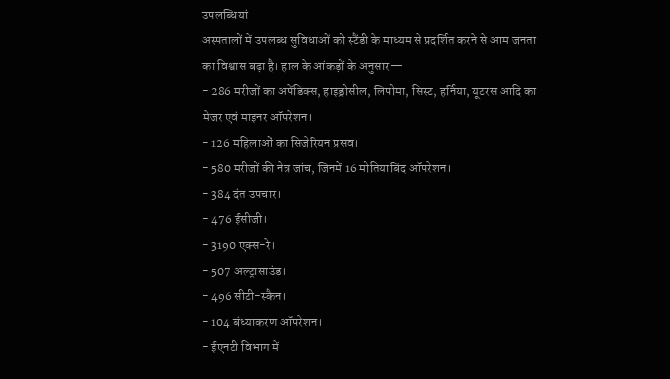उपलब्धियां
अस्पतालों में उपलब्ध सुविधाओं को स्टैंडी के माध्यम से प्रदर्शित करने से आम जनता का विश्वास बढ़ा है। हाल के आंकड़ों के अनुसार—
- 286 मरीजों का अपेंडिक्स, हाइड्रोसील, लिपोमा, सिस्ट, हर्निया, यूटरस आदि का मेजर एवं माइनर ऑपरेशन।
- 126 महिलाओं का सिजेरियन प्रसव।
- 580 मरीजों की नेत्र जांच, जिनमें 16 मोतियाबिंद ऑपरेशन।
- 384 दंत उपचार।
- 476 ईसीजी।
- 3190 एक्स-रे।
- 507 अल्ट्रासाउंड।
- 496 सीटी-स्कैन।
- 104 बंध्याकरण ऑपरेशन।
- ईएनटी विभाग में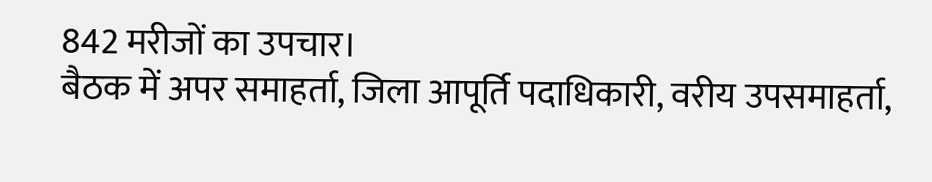842 मरीजों का उपचार।
बैठक में अपर समाहर्ता, जिला आपूर्ति पदाधिकारी, वरीय उपसमाहर्ता,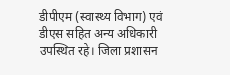डीपीएम (स्वास्थ्य विभाग) एवं डीएस सहित अन्य अधिकारी उपस्थित रहे। जिला प्रशासन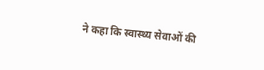ने कहा कि स्वास्थ्य सेवाओं की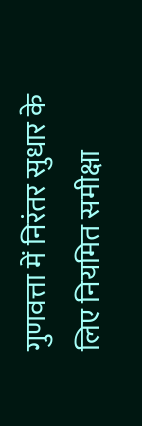गुणवत्ता में निरंतर सुधार के लिए नियमित समीक्षा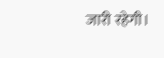जारी रहेगी।